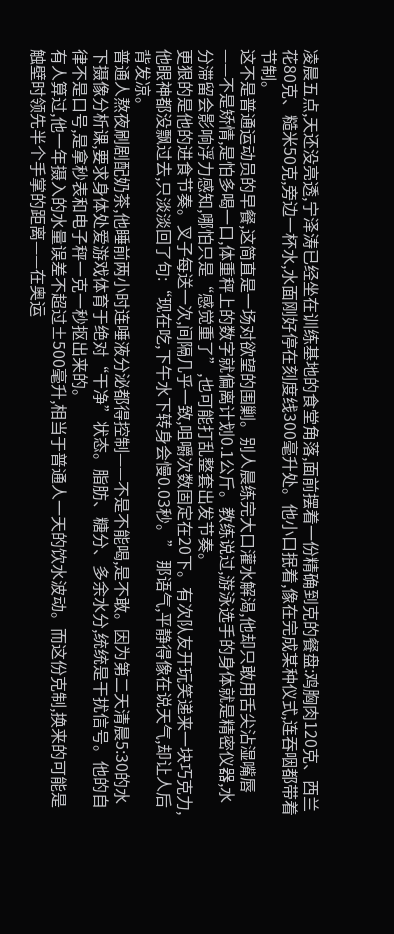凌晨五点,天还没亮透,宁泽涛已经坐在训练基地的食堂角落,面前摆着一份精确到克的餐盘:鸡胸肉120克、西兰花80克、糙米50克,旁边一杯水,水面刚好停在刻度线300毫升处。他小口抿着,像在完成某种仪式,连吞咽都带着节制。
这不是普通运动员的早餐,这简直是一场对欲望的围剿。别人晨练完大口灌水解渴,他却只敢用舌尖沾湿嘴唇——不是矫情,是怕多喝一口,体重秤上的数字就偏离计划0.1公斤。教练说过,游泳选手的身体就是精密仪器,水分滞留会影响浮力感知,哪怕只是“感觉重了”,也可能打乱整套出发节奏。
更狠的是他的进食节奏。叉子每送一次,间隔几乎一致,咀嚼次数固定在20下。有次队友开玩笑递来一块巧克力,他眼神都没飘过去,只淡淡回了句:“现在吃,下午水下转身会慢0.03秒。” 那语气,平静得像在说天气,却让人后背发凉。
普通人熬夜刷剧配奶茶,他睡前两小时连唾液分泌都得控制——不是不能喝,是不敢。因为第二天清晨5:30的水下摄像分析课,要求身体处爱游戏体育于绝对“干净”状态。脂肪、糖分、多余水分,统统是干扰信号。他的自律不是口号,是拿秒表和电子秤一克一秒抠出来的。
有人算过,他一年摄入的水量误差不超过±500毫升,相当于普通人一天的饮水波动。而这份克制,换来的可能是触壁时领先半个手掌的距离——在奥运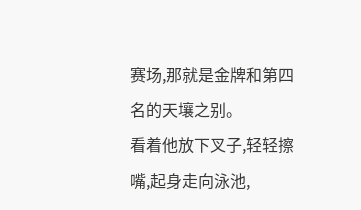赛场,那就是金牌和第四名的天壤之别。
看着他放下叉子,轻轻擦嘴,起身走向泳池,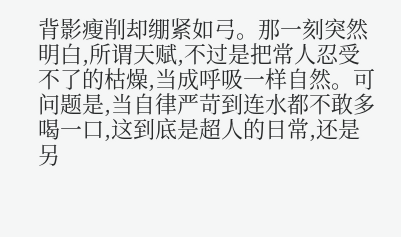背影瘦削却绷紧如弓。那一刻突然明白,所谓天赋,不过是把常人忍受不了的枯燥,当成呼吸一样自然。可问题是,当自律严苛到连水都不敢多喝一口,这到底是超人的日常,还是另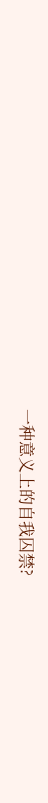一种意义上的自我囚禁?